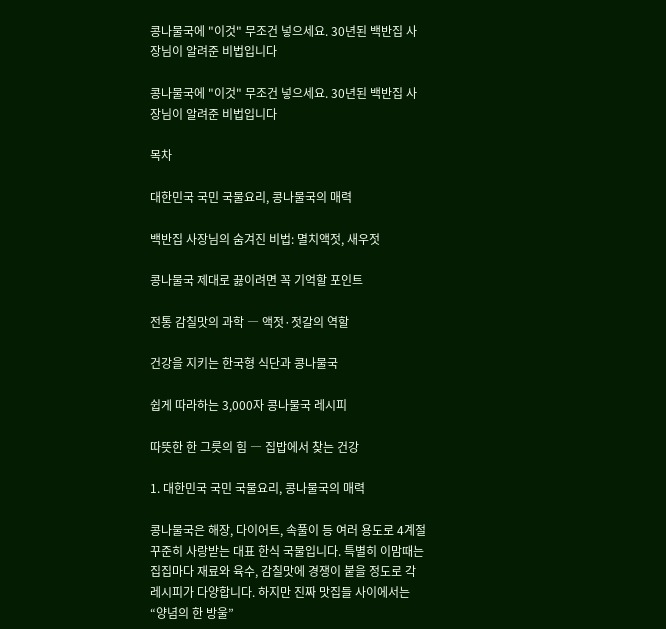콩나물국에 "이것" 무조건 넣으세요. 30년된 백반집 사장님이 알려준 비법입니다

콩나물국에 "이것" 무조건 넣으세요. 30년된 백반집 사장님이 알려준 비법입니다

목차

대한민국 국민 국물요리, 콩나물국의 매력

백반집 사장님의 숨겨진 비법: 멸치액젓, 새우젓

콩나물국 제대로 끓이려면 꼭 기억할 포인트

전통 감칠맛의 과학 ― 액젓·젓갈의 역할

건강을 지키는 한국형 식단과 콩나물국

쉽게 따라하는 3,000자 콩나물국 레시피

따뜻한 한 그릇의 힘 ― 집밥에서 찾는 건강

1. 대한민국 국민 국물요리, 콩나물국의 매력

콩나물국은 해장, 다이어트, 속풀이 등 여러 용도로 4계절 꾸준히 사랑받는 대표 한식 국물입니다. 특별히 이맘때는 집집마다 재료와 육수, 감칠맛에 경쟁이 붙을 정도로 각 레시피가 다양합니다. 하지만 진짜 맛집들 사이에서는 “양념의 한 방울”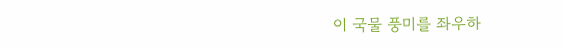이 국물 풍미를 좌우하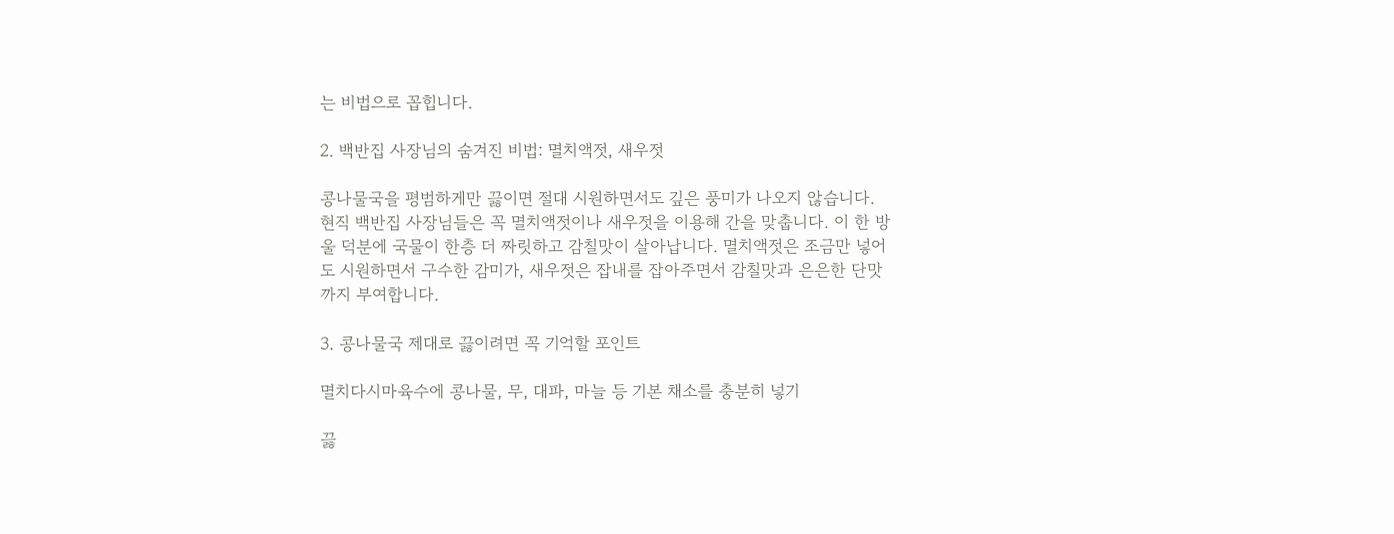는 비법으로 꼽힙니다.

2. 백반집 사장님의 숨겨진 비법: 멸치액젓, 새우젓

콩나물국을 평범하게만 끓이면 절대 시원하면서도 깊은 풍미가 나오지 않습니다. 현직 백반집 사장님들은 꼭 멸치액젓이나 새우젓을 이용해 간을 맞춥니다. 이 한 방울 덕분에 국물이 한층 더 짜릿하고 감칠맛이 살아납니다. 멸치액젓은 조금만 넣어도 시원하면서 구수한 감미가, 새우젓은 잡내를 잡아주면서 감칠맛과 은은한 단맛까지 부여합니다.

3. 콩나물국 제대로 끓이려면 꼭 기억할 포인트

멸치다시마육수에 콩나물, 무, 대파, 마늘 등 기본 채소를 충분히 넣기

끓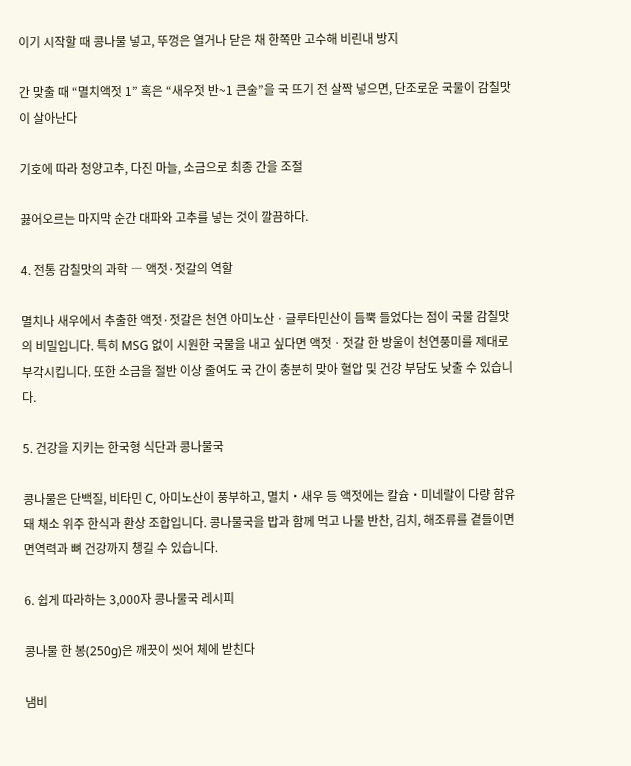이기 시작할 때 콩나물 넣고, 뚜껑은 열거나 닫은 채 한쪽만 고수해 비린내 방지

간 맞출 때 “멸치액젓 1” 혹은 “새우젓 반~1 큰술”을 국 뜨기 전 살짝 넣으면, 단조로운 국물이 감칠맛이 살아난다

기호에 따라 청양고추, 다진 마늘, 소금으로 최종 간을 조절

끓어오르는 마지막 순간 대파와 고추를 넣는 것이 깔끔하다.

4. 전통 감칠맛의 과학 ― 액젓·젓갈의 역할

멸치나 새우에서 추출한 액젓·젓갈은 천연 아미노산ㆍ글루타민산이 듬뿍 들었다는 점이 국물 감칠맛의 비밀입니다. 특히 MSG 없이 시원한 국물을 내고 싶다면 액젓ㆍ젓갈 한 방울이 천연풍미를 제대로 부각시킵니다. 또한 소금을 절반 이상 줄여도 국 간이 충분히 맞아 혈압 및 건강 부담도 낮출 수 있습니다.

5. 건강을 지키는 한국형 식단과 콩나물국

콩나물은 단백질, 비타민 C, 아미노산이 풍부하고, 멸치・새우 등 액젓에는 칼슘・미네랄이 다량 함유돼 채소 위주 한식과 환상 조합입니다. 콩나물국을 밥과 함께 먹고 나물 반찬, 김치, 해조류를 곁들이면 면역력과 뼈 건강까지 챙길 수 있습니다.

6. 쉽게 따라하는 3,000자 콩나물국 레시피

콩나물 한 봉(250g)은 깨끗이 씻어 체에 받친다

냄비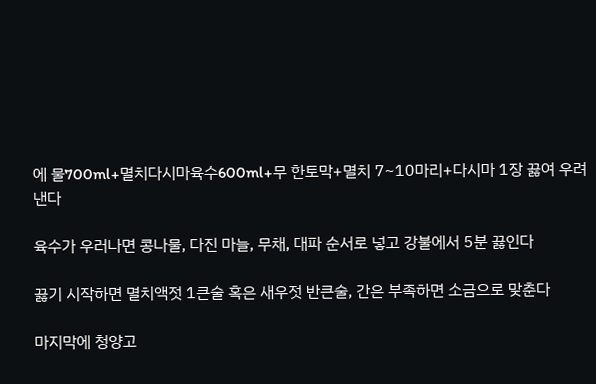에 물700ml+멸치다시마육수600ml+무 한토막+멸치 7~10마리+다시마 1장 끓여 우려낸다

육수가 우러나면 콩나물, 다진 마늘, 무채, 대파 순서로 넣고 강불에서 5분 끓인다

끓기 시작하면 멸치액젓 1큰술 혹은 새우젓 반큰술, 간은 부족하면 소금으로 맞춘다

마지막에 청양고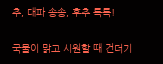추, 대파 송송, 후추 톡톡!

국물이 맑고 시원할 때 건더기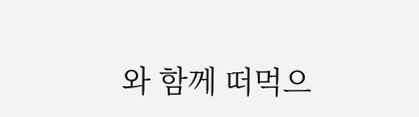와 함께 떠먹으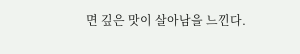면 깊은 맛이 살아남을 느낀다.